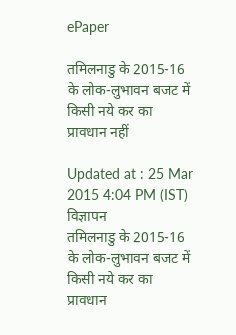ePaper

तमिलनाडु के 2015-16 के लोक-लुभावन बजट में किसी नये कर का प्रावधान नहीं

Updated at : 25 Mar 2015 4:04 PM (IST)
विज्ञापन
तमिलनाडु के 2015-16 के लोक-लुभावन बजट में किसी नये कर का प्रावधान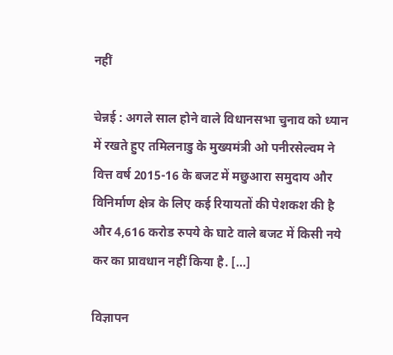नहीं

चेन्नई : अगले साल होने वाले विधानसभा चुनाव को ध्यान में रखते हुए तमिलनाडु के मुख्यमंत्री ओ पनीरसेल्वम ने वित्त वर्ष 2015-16 के बजट में मछुआरा समुदाय और विनिर्माण क्षेत्र के लिए कई रियायतों की पेशकश की है और 4,616 करोड रुपये के घाटे वाले बजट में किसी नये कर का प्रावधान नहीं किया है. […]

विज्ञापन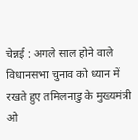चेन्नई : अगले साल होने वाले विधानसभा चुनाव को ध्यान में रखते हुए तमिलनाडु के मुख्यमंत्री ओ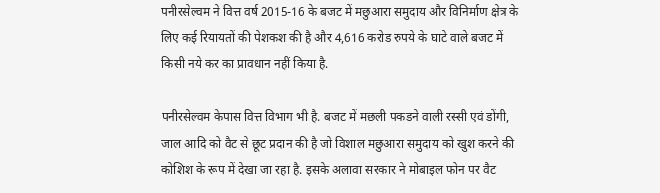पनीरसेल्वम ने वित्त वर्ष 2015-16 के बजट में मछुआरा समुदाय और विनिर्माण क्षेत्र के लिए कई रियायतों की पेशकश की है और 4,616 करोड रुपये के घाटे वाले बजट में किसी नये कर का प्रावधान नहीं किया है.

पनीरसेल्वम केपास वित्त विभाग भी है. बजट में मछली पकडने वाली रस्सी एवं डोंगी, जाल आदि को वैट से छूट प्रदान की है जो विशाल मछुआरा समुदाय को खुश करने की कोशिश के रूप में देखा जा रहा है. इसके अलावा सरकार ने मोबाइल फोन पर वैट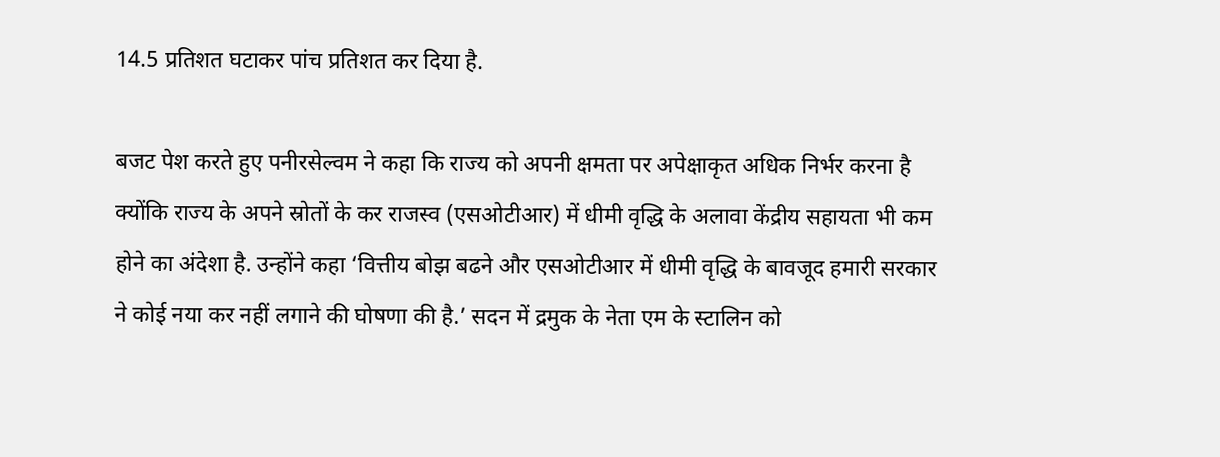14.5 प्रतिशत घटाकर पांच प्रतिशत कर दिया है.

बजट पेश करते हुए पनीरसेल्वम ने कहा कि राज्य को अपनी क्षमता पर अपेक्षाकृत अधिक निर्भर करना है क्योंकि राज्य के अपने स्रोतों के कर राजस्व (एसओटीआर) में धीमी वृद्धि के अलावा केंद्रीय सहायता भी कम होने का अंदेशा है. उन्होंने कहा ‘वित्तीय बोझ बढने और एसओटीआर में धीमी वृद्धि के बावजूद हमारी सरकार ने कोई नया कर नहीं लगाने की घोषणा की है.’ सदन में द्रमुक के नेता एम के स्टालिन को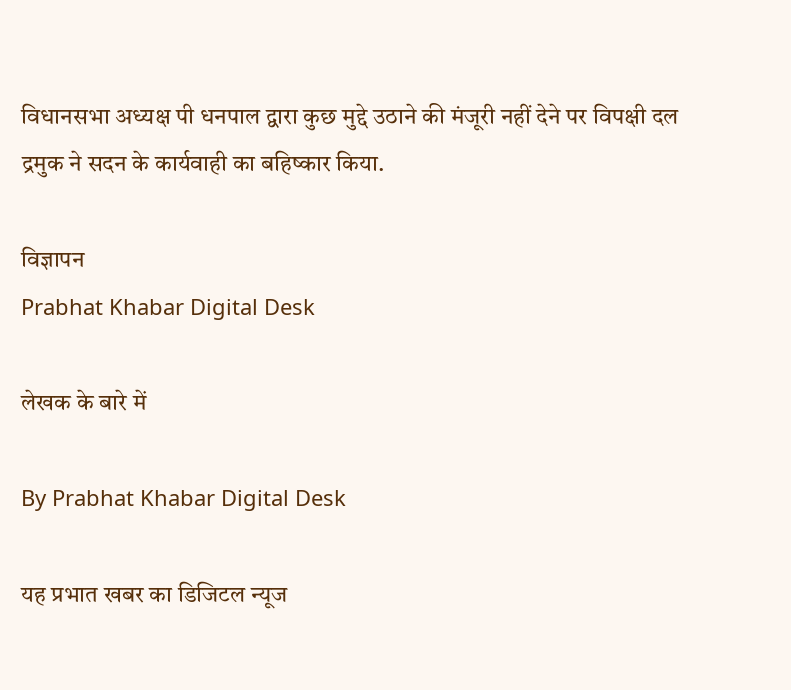विधानसभा अध्यक्ष पी धनपाल द्वारा कुछ मुद्दे उठाने की मंजूरी नहीं देने पर विपक्षी दल द्रमुक ने सदन के कार्यवाही का बहिष्कार किया.

विज्ञापन
Prabhat Khabar Digital Desk

लेखक के बारे में

By Prabhat Khabar Digital Desk

यह प्रभात खबर का डिजिटल न्यूज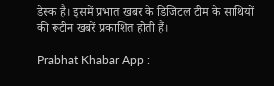डेस्क है। इसमें प्रभात खबर के डिजिटल टीम के साथियों की रूटीन खबरें प्रकाशित होती हैं।

Prabhat Khabar App :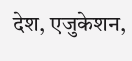देश, एजुकेशन,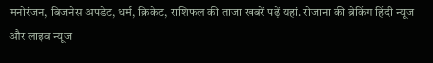मनोरंजन, बिजनेस अपडेट, धर्म, क्रिकेट, राशिफल की ताजा खबरें पढ़ें यहां. रोजाना की ब्रेकिंग हिंदी न्यूज और लाइव न्यूज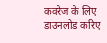कवरेज के लिए डाउनलोड करिए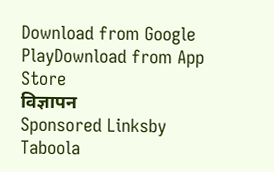Download from Google PlayDownload from App Store
विज्ञापन
Sponsored Linksby Taboola